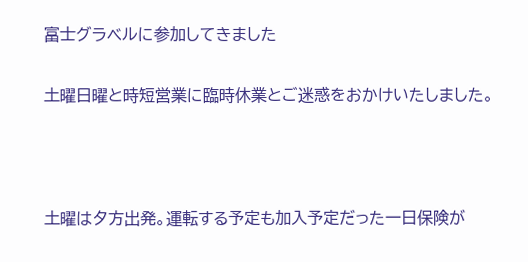富士グラベルに参加してきました

土曜日曜と時短営業に臨時休業とご迷惑をおかけいたしました。



土曜は夕方出発。運転する予定も加入予定だった一日保険が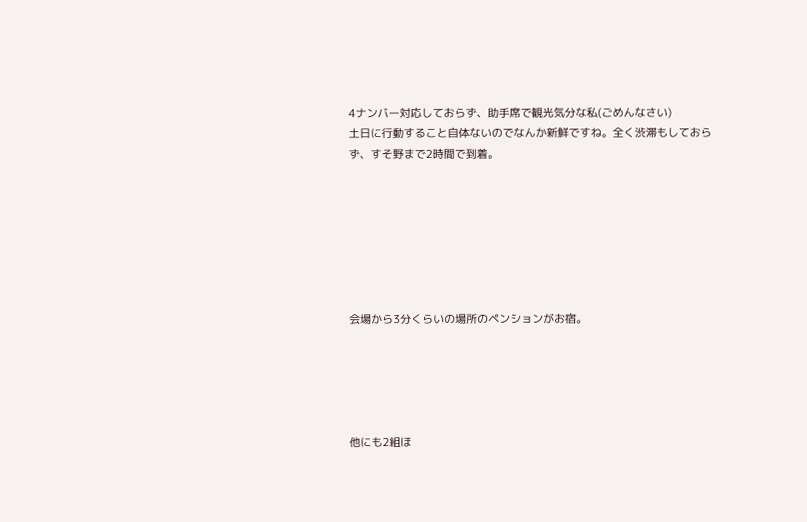4ナンバー対応しておらず、助手席で観光気分な私(ごめんなさい)
土日に行動すること自体ないのでなんか新鮮ですね。全く渋滞もしておらず、すそ野まで2時間で到着。







会場から3分くらいの場所のペンションがお宿。





他にも2組ほ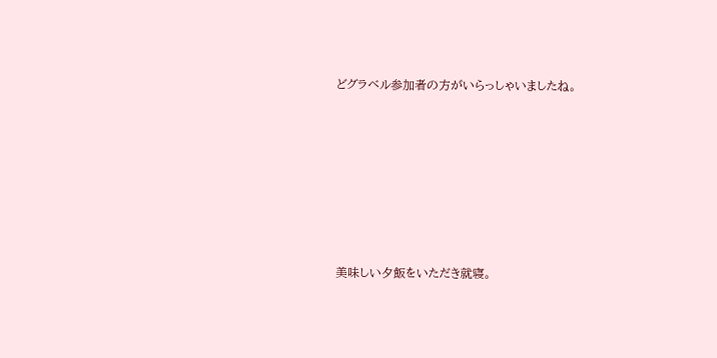どグラベル参加者の方がいらっしゃいましたね。







美味しい夕飯をいただき就寝。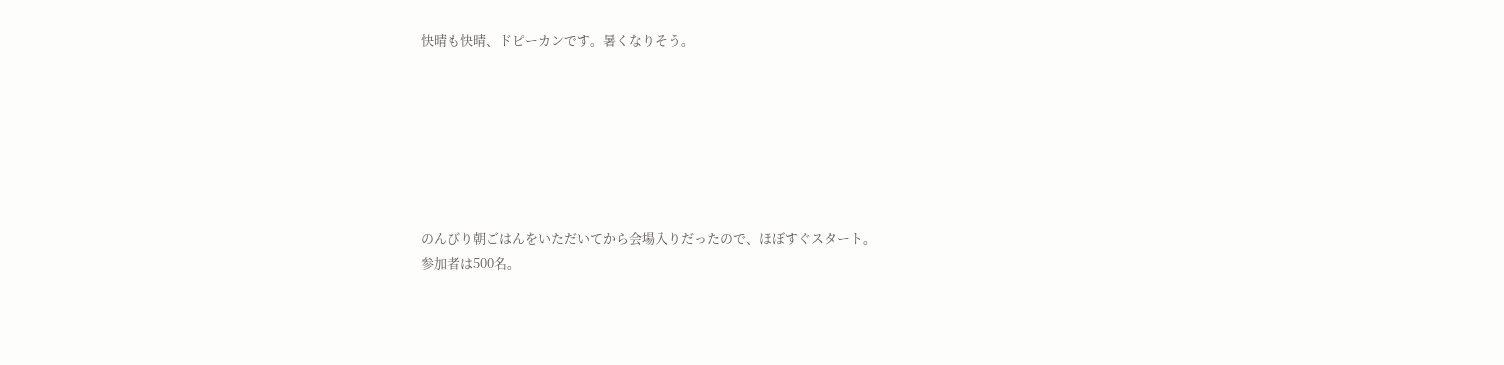快晴も快晴、ドピーカンです。暑くなりそう。







のんびり朝ごはんをいただいてから会場入りだったので、ほぼすぐスタート。
参加者は500名。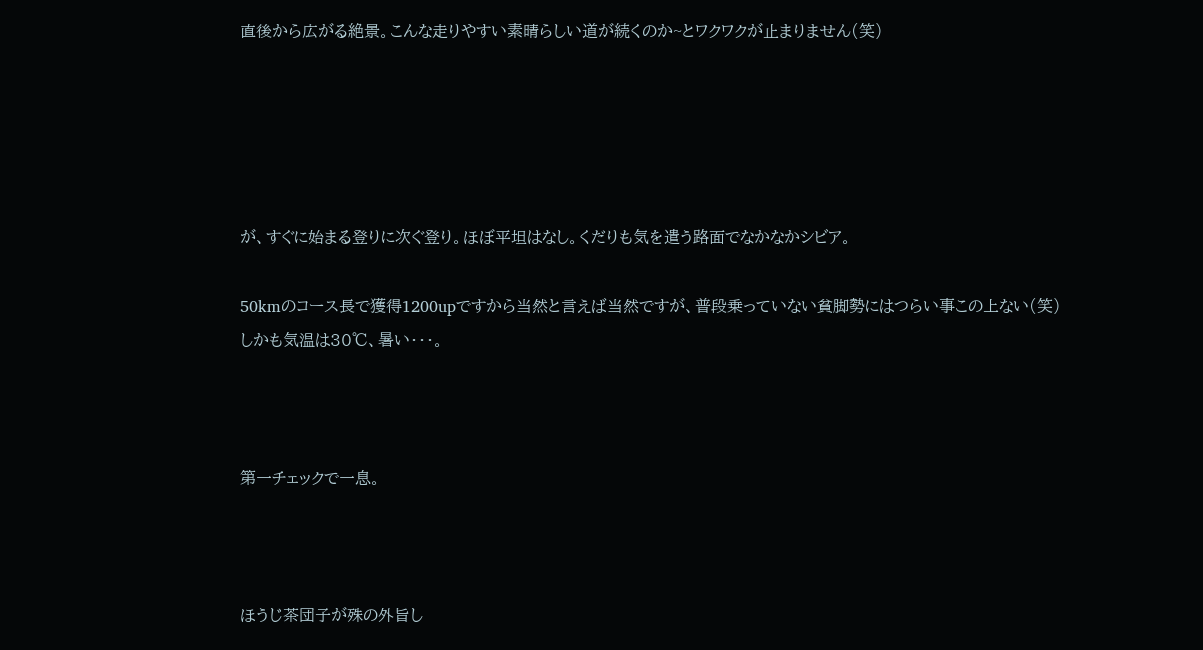直後から広がる絶景。こんな走りやすい素晴らしい道が続くのか~とワクワクが止まりません(笑)





が、すぐに始まる登りに次ぐ登り。ほぼ平坦はなし。くだりも気を遣う路面でなかなかシビア。

50kmのコース長で獲得1200upですから当然と言えば当然ですが、普段乗っていない貧脚勢にはつらい事この上ない(笑)
しかも気温は30℃、暑い・・・。



第一チェックで一息。



ほうじ茶団子が殊の外旨し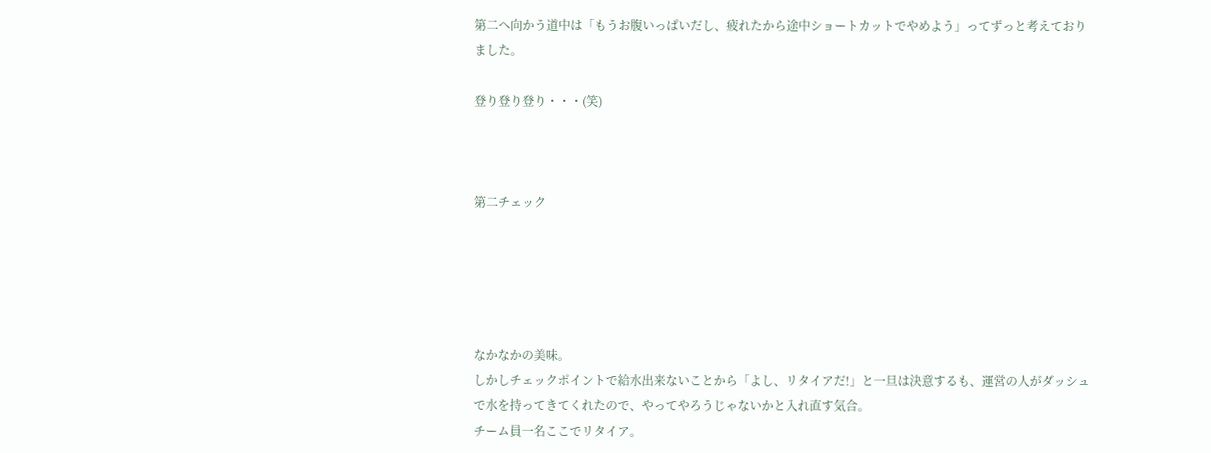第二へ向かう道中は「もうお腹いっぱいだし、疲れたから途中ショートカットでやめよう」ってずっと考えておりました。

登り登り登り・・・(笑)



第二チェック





なかなかの美味。
しかしチェックポイントで給水出来ないことから「よし、リタイアだ!」と一旦は決意するも、運営の人がダッシュで水を持ってきてくれたので、やってやろうじゃないかと入れ直す気合。
チーム員一名ここでリタイア。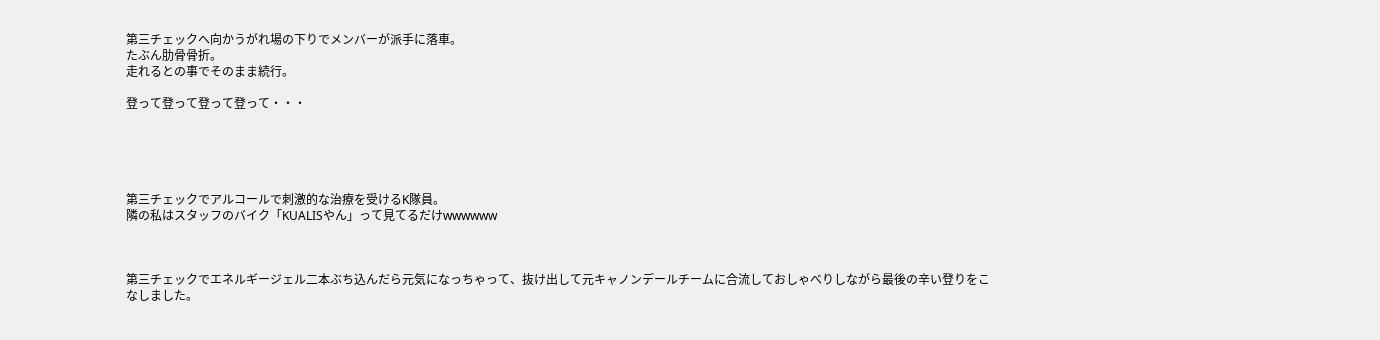第三チェックへ向かうがれ場の下りでメンバーが派手に落車。
たぶん肋骨骨折。
走れるとの事でそのまま続行。

登って登って登って登って・・・





第三チェックでアルコールで刺激的な治療を受けるK隊員。
隣の私はスタッフのバイク「KUALISやん」って見てるだけwwwwww



第三チェックでエネルギージェル二本ぶち込んだら元気になっちゃって、抜け出して元キャノンデールチームに合流しておしゃべりしながら最後の辛い登りをこなしました。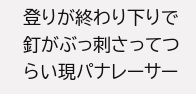登りが終わり下りで釘がぶっ刺さってつらい現パナレーサー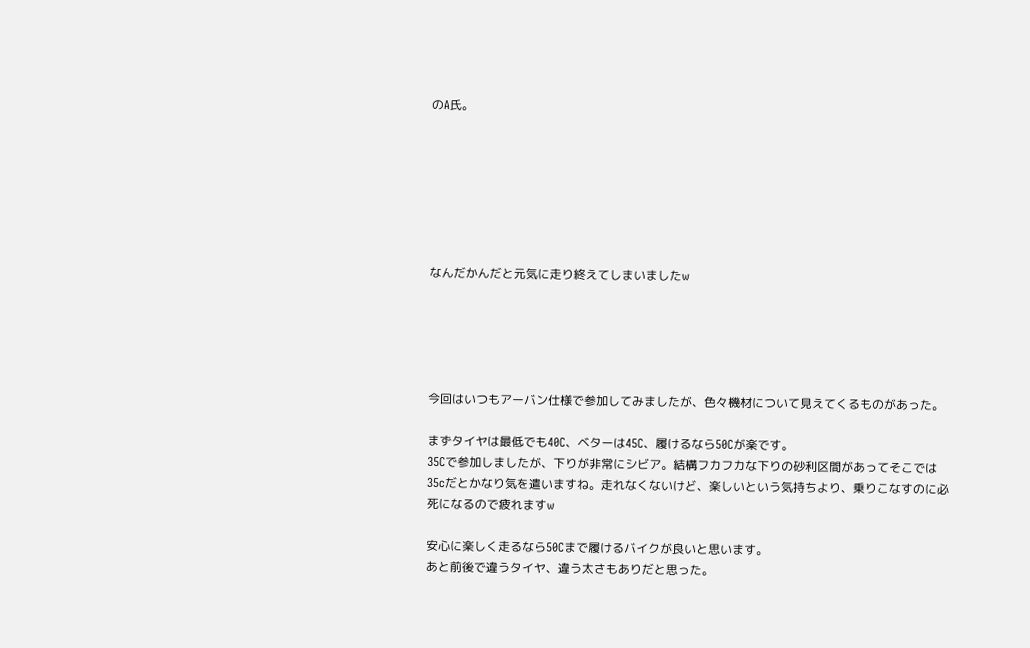のA氏。







なんだかんだと元気に走り終えてしまいましたw





今回はいつもアーバン仕様で参加してみましたが、色々機材について見えてくるものがあった。

まずタイヤは最低でも40C、ベターは45C、履けるなら50Cが楽です。
35Cで参加しましたが、下りが非常にシビア。結構フカフカな下りの砂利区間があってそこでは35cだとかなり気を遣いますね。走れなくないけど、楽しいという気持ちより、乗りこなすのに必死になるので疲れますw

安心に楽しく走るなら50Cまで履けるバイクが良いと思います。
あと前後で違うタイヤ、違う太さもありだと思った。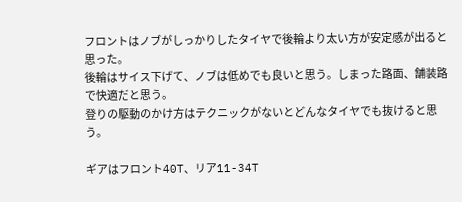フロントはノブがしっかりしたタイヤで後輪より太い方が安定感が出ると思った。
後輪はサイス下げて、ノブは低めでも良いと思う。しまった路面、舗装路で快適だと思う。
登りの駆動のかけ方はテクニックがないとどんなタイヤでも抜けると思う。

ギアはフロント40T、リア11-34T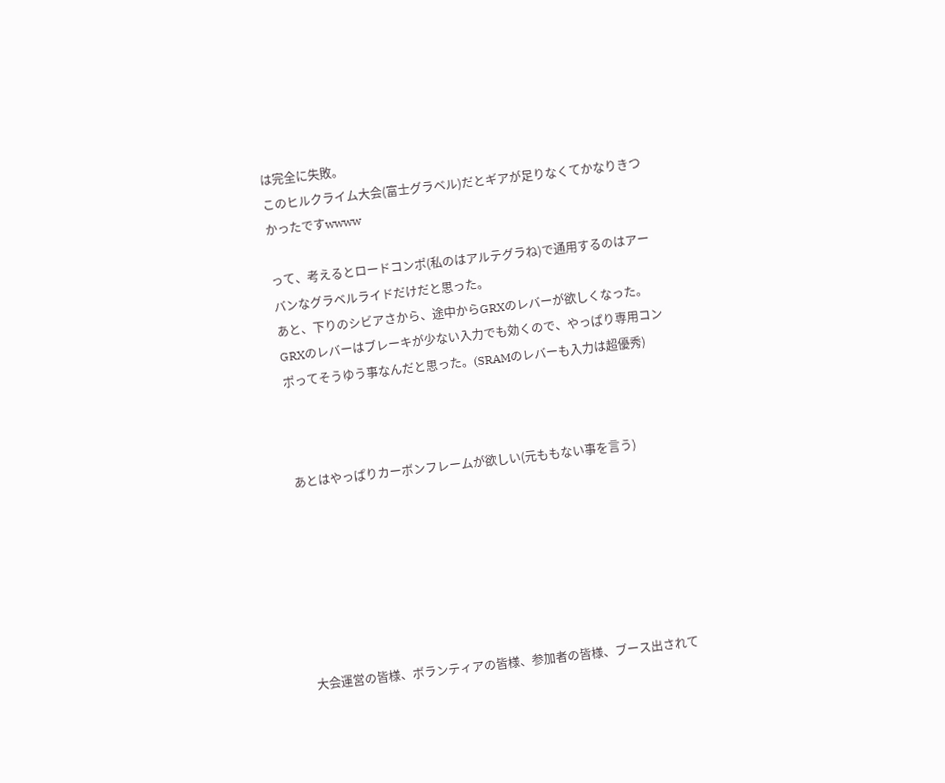は完全に失敗。
このヒルクライム大会(富士グラベル)だとギアが足りなくてかなりきつかったですwwww

って、考えるとロードコンポ(私のはアルテグラね)で通用するのはアーバンなグラベルライドだけだと思った。
あと、下りのシビアさから、途中からGRXのレバーが欲しくなった。GRXのレバーはブレーキが少ない入力でも効くので、やっぱり専用コンポってそうゆう事なんだと思った。(SRAMのレバーも入力は超優秀)



あとはやっぱりカーボンフレームが欲しい(元ももない事を言う)







大会運営の皆様、ボランティアの皆様、参加者の皆様、ブース出されて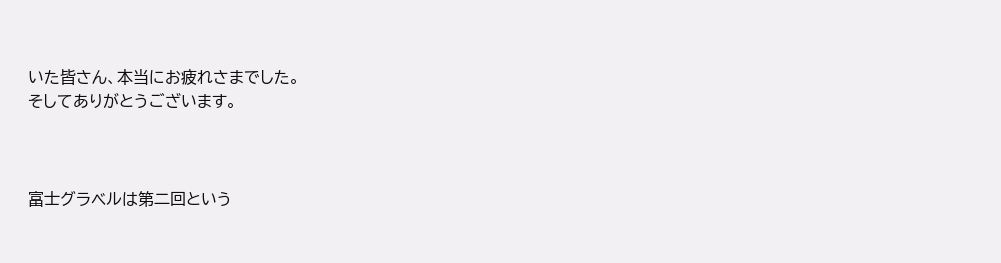いた皆さん、本当にお疲れさまでした。
そしてありがとうございます。



富士グラベルは第二回という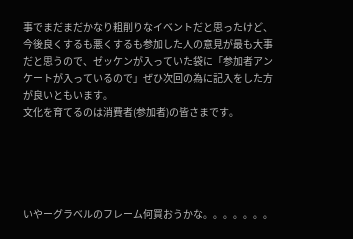事でまだまだかなり粗削りなイベントだと思ったけど、今後良くするも悪くするも参加した人の意見が最も大事だと思うので、ゼッケンが入っていた袋に「参加者アンケートが入っているので」ぜひ次回の為に記入をした方が良いともいます。
文化を育てるのは消費者(参加者)の皆さまです。





いやーグラベルのフレーム何買おうかな。。。。。。。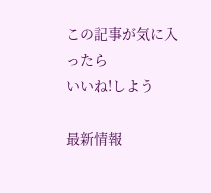この記事が気に入ったら
いいね!しよう

最新情報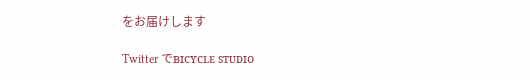をお届けします

Twitter でʙɪᴄʏᴄʟᴇ sᴛᴜᴅɪᴏ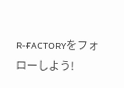ʀ-ғᴀᴄᴛᴏʀʏをフォローしよう!